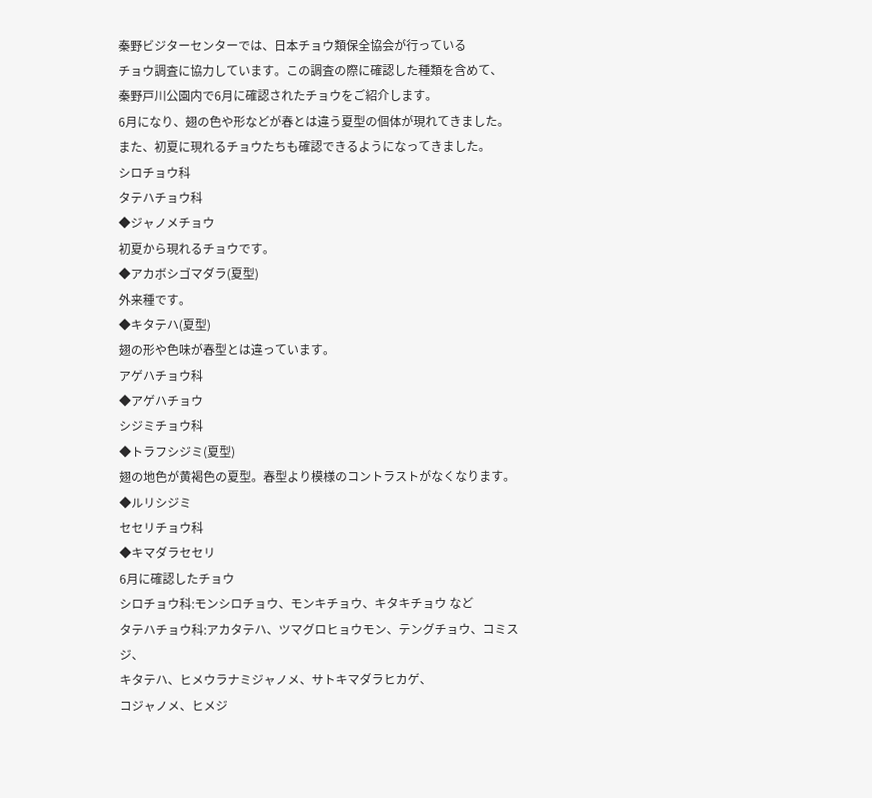秦野ビジターセンターでは、日本チョウ類保全協会が行っている
チョウ調査に協力しています。この調査の際に確認した種類を含めて、
秦野戸川公園内で6月に確認されたチョウをご紹介します。
6月になり、翅の色や形などが春とは違う夏型の個体が現れてきました。
また、初夏に現れるチョウたちも確認できるようになってきました。
シロチョウ科
タテハチョウ科
◆ジャノメチョウ
初夏から現れるチョウです。
◆アカボシゴマダラ(夏型)
外来種です。
◆キタテハ(夏型)
翅の形や色味が春型とは違っています。
アゲハチョウ科
◆アゲハチョウ
シジミチョウ科
◆トラフシジミ(夏型)
翅の地色が黄褐色の夏型。春型より模様のコントラストがなくなります。
◆ルリシジミ
セセリチョウ科
◆キマダラセセリ
6月に確認したチョウ
シロチョウ科:モンシロチョウ、モンキチョウ、キタキチョウ など
タテハチョウ科:アカタテハ、ツマグロヒョウモン、テングチョウ、コミスジ、
キタテハ、ヒメウラナミジャノメ、サトキマダラヒカゲ、
コジャノメ、ヒメジ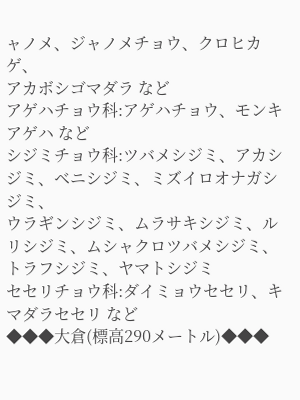ャノメ、ジャノメチョウ、クロヒカゲ、
アカボシゴマダラ など
アゲハチョウ科:アゲハチョウ、モンキアゲハ など
シジミチョウ科:ツバメシジミ、アカシジミ、ベニシジミ、ミズイロオナガシジミ、
ウラギンシジミ、ムラサキシジミ、ルリシジミ、ムシャクロツバメシジミ、
トラフシジミ、ヤマトシジミ
セセリチョウ科:ダイミョウセセリ、キマダラセセリ など
◆◆◆大倉(標高290メートル)◆◆◆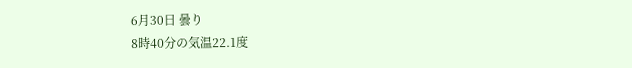6月30日 曇り
8時40分の気温22.1度